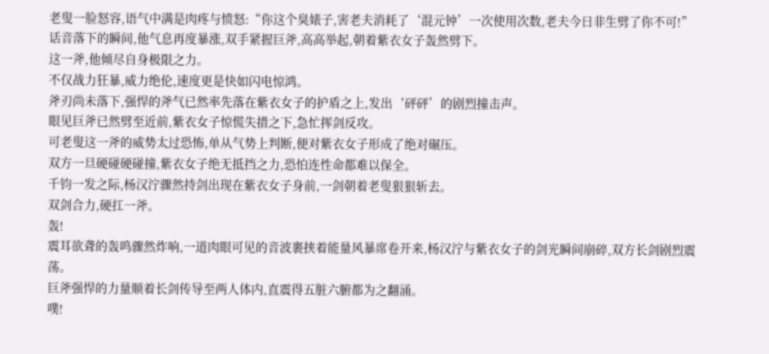老叟一脸怒容,语气中满是肉疼与愤怒:“你这个臭婊子,害老夫消耗了‘混元钟’一次使用次数,老夫今日非生劈了你不可!”
话音落下的瞬间,他气息再度暴涨,双手紧握巨斧,高高举起,朝着紫衣女子轰然劈下。
这一斧,他倾尽自身极限之力。
不仅战力狂暴,威力绝伦,速度更是快如闪电惊鸿。
斧刃尚未落下,强悍的斧气已然率先落在紫衣女子的护盾之上,发出‘砰砰’的剧烈撞击声。
眼见巨斧已然劈至近前,紫衣女子惊慌失措之下,急忙挥剑反攻。
可老叟这一斧的威势太过恐怖,单从气势上判断,便对紫衣女子形成了绝对碾压。
双方一旦硬碰硬碰撞,紫衣女子绝无抵挡之力,恐怕连性命都难以保全。
千钧一发之际,杨汉泞骤然持剑出现在紫衣女子身前,一剑朝着老叟狠狠斩去。
双剑合力,硬扛一斧。
轰!
震耳欲聋的轰鸣骤然炸响,一道肉眼可见的音波裹挟着能量风暴席卷开来,杨汉泞与紫衣女子的剑光瞬间崩碎,双方长剑剧烈震荡。
巨斧强悍的力量顺着长剑传导至两人体内,直震得五脏六腑都为之翻涌。
噗!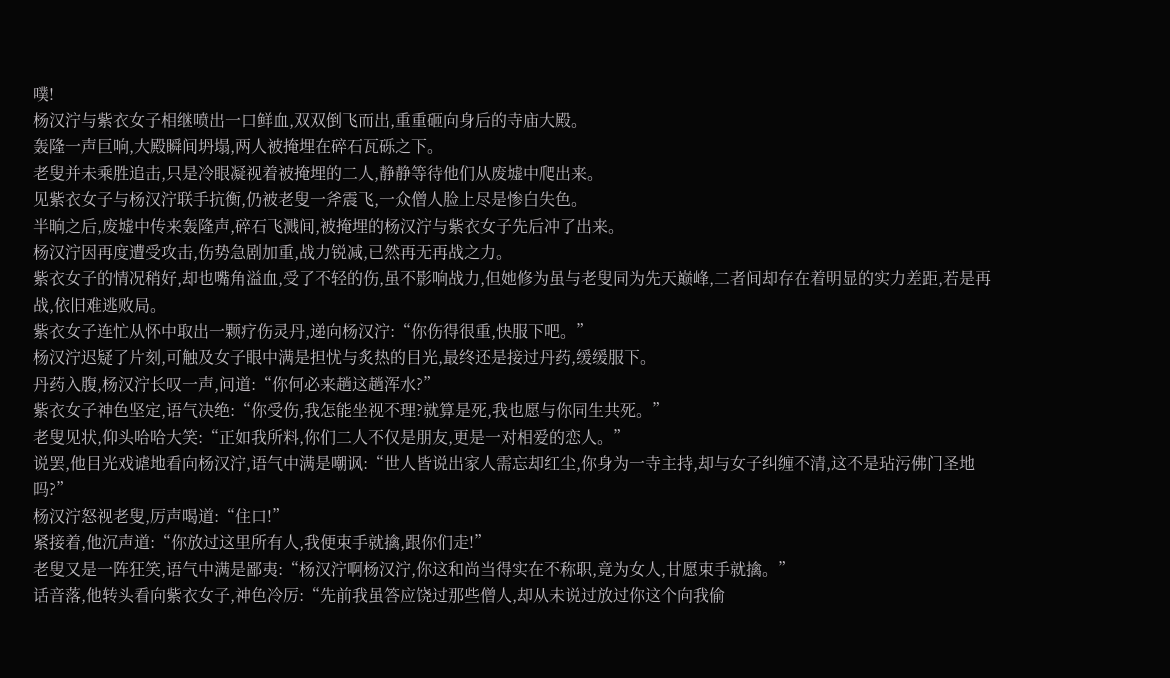噗!
杨汉泞与紫衣女子相继喷出一口鲜血,双双倒飞而出,重重砸向身后的寺庙大殿。
轰隆一声巨响,大殿瞬间坍塌,两人被掩埋在碎石瓦砾之下。
老叟并未乘胜追击,只是冷眼凝视着被掩埋的二人,静静等待他们从废墟中爬出来。
见紫衣女子与杨汉泞联手抗衡,仍被老叟一斧震飞,一众僧人脸上尽是惨白失色。
半晌之后,废墟中传来轰隆声,碎石飞溅间,被掩埋的杨汉泞与紫衣女子先后冲了出来。
杨汉泞因再度遭受攻击,伤势急剧加重,战力锐减,已然再无再战之力。
紫衣女子的情况稍好,却也嘴角溢血,受了不轻的伤,虽不影响战力,但她修为虽与老叟同为先天巅峰,二者间却存在着明显的实力差距,若是再战,依旧难逃败局。
紫衣女子连忙从怀中取出一颗疗伤灵丹,递向杨汉泞:“你伤得很重,快服下吧。”
杨汉泞迟疑了片刻,可触及女子眼中满是担忧与炙热的目光,最终还是接过丹药,缓缓服下。
丹药入腹,杨汉泞长叹一声,问道:“你何必来趟这趟浑水?”
紫衣女子神色坚定,语气决绝:“你受伤,我怎能坐视不理?就算是死,我也愿与你同生共死。”
老叟见状,仰头哈哈大笑:“正如我所料,你们二人不仅是朋友,更是一对相爱的恋人。”
说罢,他目光戏谑地看向杨汉泞,语气中满是嘲讽:“世人皆说出家人需忘却红尘,你身为一寺主持,却与女子纠缠不清,这不是玷污佛门圣地吗?”
杨汉泞怒视老叟,厉声喝道:“住口!”
紧接着,他沉声道:“你放过这里所有人,我便束手就擒,跟你们走!”
老叟又是一阵狂笑,语气中满是鄙夷:“杨汉泞啊杨汉泞,你这和尚当得实在不称职,竟为女人,甘愿束手就擒。”
话音落,他转头看向紫衣女子,神色冷厉:“先前我虽答应饶过那些僧人,却从未说过放过你这个向我偷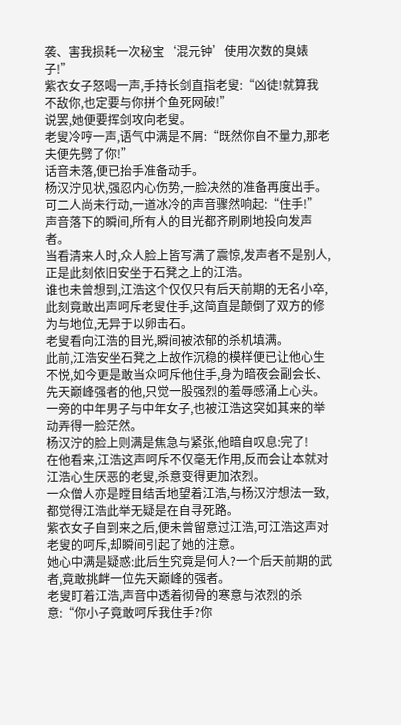袭、害我损耗一次秘宝‘混元钟’使用次数的臭婊子!”
紫衣女子怒喝一声,手持长剑直指老叟:“凶徒!就算我不敌你,也定要与你拼个鱼死网破!”
说罢,她便要挥剑攻向老叟。
老叟冷哼一声,语气中满是不屑:“既然你自不量力,那老夫便先劈了你!”
话音未落,便已抬手准备动手。
杨汉泞见状,强忍内心伤势,一脸决然的准备再度出手。
可二人尚未行动,一道冰冷的声音骤然响起:“住手!”
声音落下的瞬间,所有人的目光都齐刷刷地投向发声者。
当看清来人时,众人脸上皆写满了震惊,发声者不是别人,正是此刻依旧安坐于石凳之上的江浩。
谁也未曾想到,江浩这个仅仅只有后天前期的无名小卒,此刻竟敢出声呵斥老叟住手,这简直是颠倒了双方的修为与地位,无异于以卵击石。
老叟看向江浩的目光,瞬间被浓郁的杀机填满。
此前,江浩安坐石凳之上故作沉稳的模样便已让他心生不悦,如今更是敢当众呵斥他住手,身为暗夜会副会长、先天巅峰强者的他,只觉一股强烈的羞辱感涌上心头。
一旁的中年男子与中年女子,也被江浩这突如其来的举动弄得一脸茫然。
杨汉泞的脸上则满是焦急与紧张,他暗自叹息:完了!
在他看来,江浩这声呵斥不仅毫无作用,反而会让本就对江浩心生厌恶的老叟,杀意变得更加浓烈。
一众僧人亦是瞠目结舌地望着江浩,与杨汉泞想法一致,都觉得江浩此举无疑是在自寻死路。
紫衣女子自到来之后,便未曾留意过江浩,可江浩这声对老叟的呵斥,却瞬间引起了她的注意。
她心中满是疑惑:此后生究竟是何人?一个后天前期的武者,竟敢挑衅一位先天巅峰的强者。
老叟盯着江浩,声音中透着彻骨的寒意与浓烈的杀意:“你小子竟敢呵斥我住手?你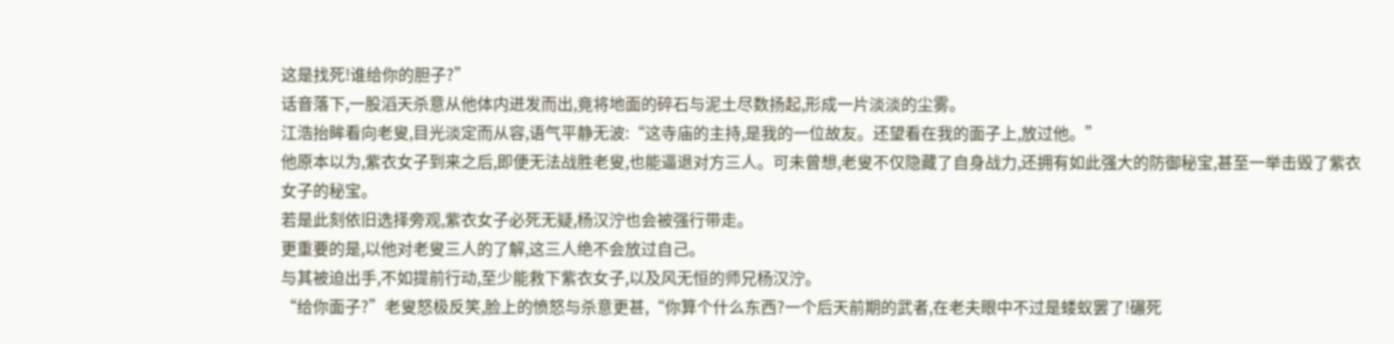这是找死!谁给你的胆子?”
话音落下,一股滔天杀意从他体内迸发而出,竟将地面的碎石与泥土尽数扬起,形成一片淡淡的尘雾。
江浩抬眸看向老叟,目光淡定而从容,语气平静无波:“这寺庙的主持,是我的一位故友。还望看在我的面子上,放过他。”
他原本以为,紫衣女子到来之后,即便无法战胜老叟,也能逼退对方三人。可未曾想,老叟不仅隐藏了自身战力,还拥有如此强大的防御秘宝,甚至一举击毁了紫衣女子的秘宝。
若是此刻依旧选择旁观,紫衣女子必死无疑,杨汉泞也会被强行带走。
更重要的是,以他对老叟三人的了解,这三人绝不会放过自己。
与其被迫出手,不如提前行动,至少能救下紫衣女子,以及风无恒的师兄杨汉泞。
“给你面子?”老叟怒极反笑,脸上的愤怒与杀意更甚,“你算个什么东西?一个后天前期的武者,在老夫眼中不过是蝼蚁罢了!碾死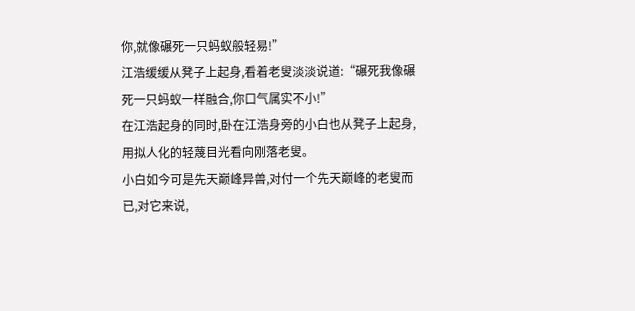你,就像碾死一只蚂蚁般轻易!”
江浩缓缓从凳子上起身,看着老叟淡淡说道:“碾死我像碾死一只蚂蚁一样融合,你口气属实不小!”
在江浩起身的同时,卧在江浩身旁的小白也从凳子上起身,用拟人化的轻蔑目光看向刚落老叟。
小白如今可是先天巅峰异兽,对付一个先天巅峰的老叟而已,对它来说,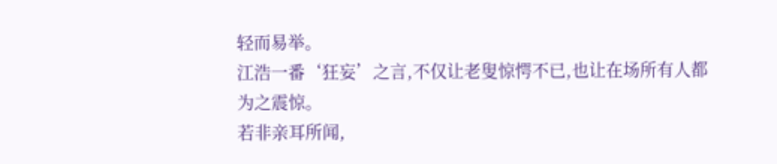轻而易举。
江浩一番‘狂妄’之言,不仅让老叟惊愕不已,也让在场所有人都为之震惊。
若非亲耳所闻,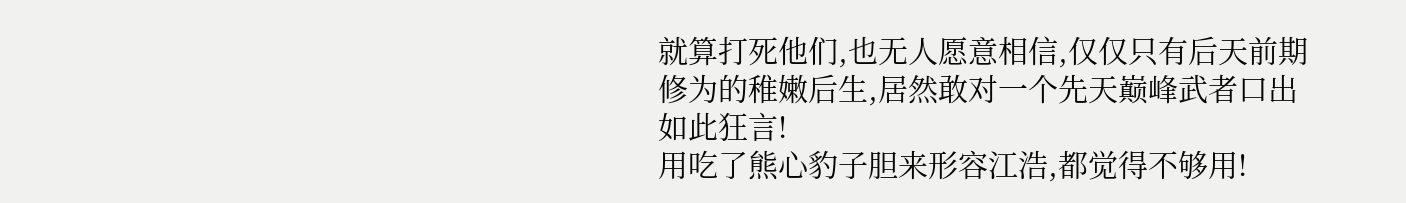就算打死他们,也无人愿意相信,仅仅只有后天前期修为的稚嫩后生,居然敢对一个先天巅峰武者口出如此狂言!
用吃了熊心豹子胆来形容江浩,都觉得不够用!